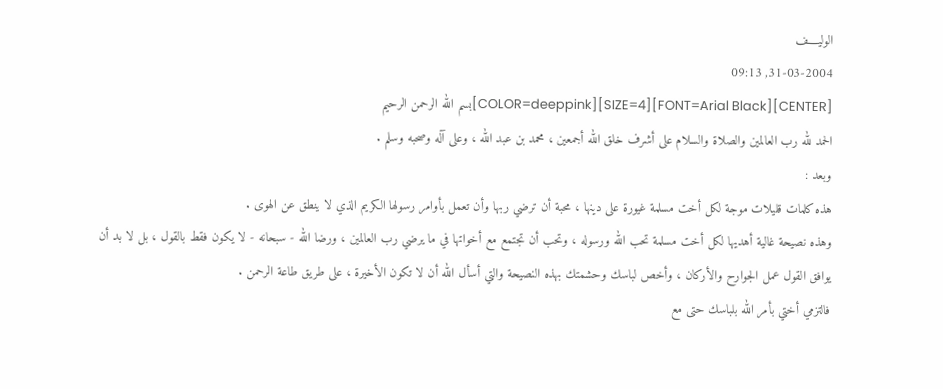الوليــــف
31-03-2004, 09:13
[CENTER][FONT=Arial Black][SIZE=4][COLOR=deeppink]بسم الله الرحمن الرحيم
الحمد لله رب العالمين والصلاة والسلام على أشرف خلق الله أجمعين ، محمد بن عبد الله ، وعلى آله وصحبه وسلم .
وبعد :
هذه كلمات قليلات موجة لكل أخت مسلمة غيورة على دينها ، محبة أن ترضي ربها وأن تعمل بأوامر رسولها الكريم الذي لا ينطق عن الهوى .
وهذه نصيحة غالية أهديها لكل أخت مسلمة تحب الله ورسوله ، وتحب أن تجتمع مع أخواتها في ما يرضي رب العالمين ، ورضا الله - سبحانه - لا يكون فقط بالقول ، بل لا بد أن يوافق القول عمل الجوارح والأركان ، وأخص لباسك وحشمتك بهذه النصيحة والتي أسأل الله أن لا تكون الأخيرة ، على طريق طاعة الرحمن .
فالتزمي أختي بأمر الله بلباسك حتى مع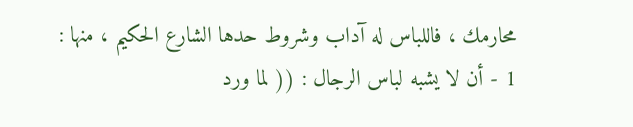محارمك ، فاللباس له آداب وشروط حدها الشارع الحكيم ، منها :
1 - أن لا يشبه لباس الرجال : (( لما ورد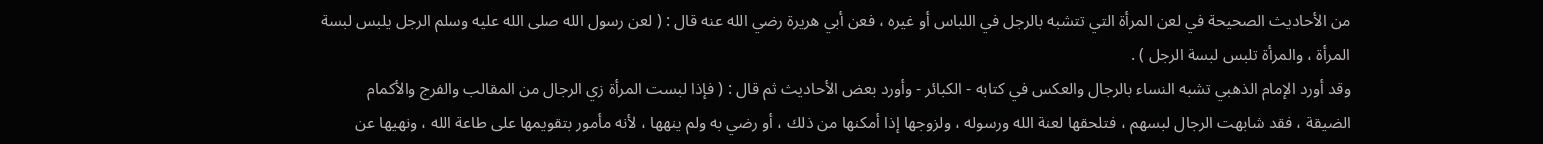من الأحاديث الصحيحة في لعن المرأة التي تتشبه بالرجل في اللباس أو غيره ، فعن أبي هريرة رضي الله عنه قال : ( لعن رسول الله صلى الله عليه وسلم الرجل يلبس لبسة المرأة ، والمرأة تلبس لبسة الرجل ) .
وقد أورد الإمام الذهبي تشبه النساء بالرجال والعكس في كتابه - الكبائر - وأورد بعض الأحاديث ثم قال : ( فإذا لبست المرأة زي الرجال من المقالب والفرج والأكمام الضيقة ، فقد شابهت الرجال لبسهم ، فتلحقها لعنة الله ورسوله ، ولزوجها إذا أمكنها من ذلك ، أو رضي به ولم ينهها ، لأنه مأمور بتقويمها على طاعة الله ، ونهيها عن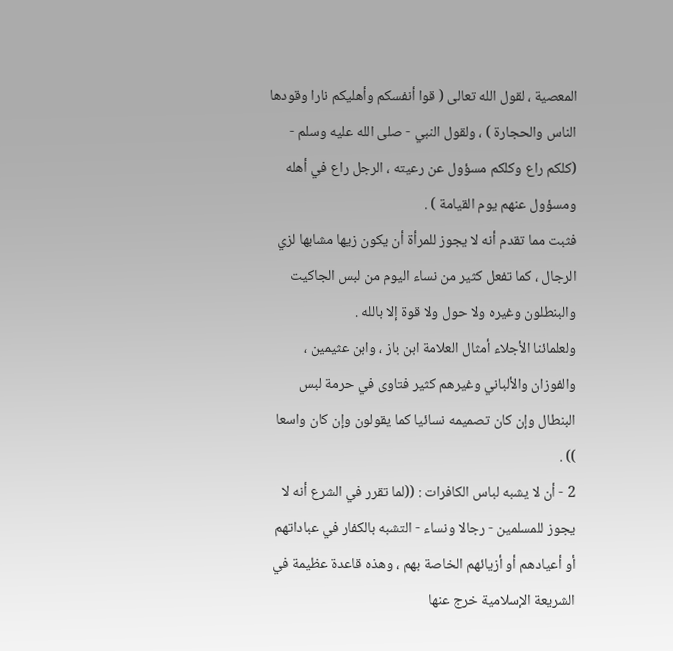المعصية ، لقول الله تعالى ( قوا أنفسكم وأهليكم نارا وقودها الناس والحجارة ) ، ولقول النبي - صلى الله عليه وسلم - (كلكم راع وكلكم مسؤول عن رعيته ، الرجل راع في أهله ومسؤول عنهم يوم القيامة ) .
فثبت مما تقدم أنه لا يجوز للمرأة أن يكون زيها مشابها لزي الرجال ، كما تفعل كثير من نساء اليوم من لبس الجاكيت والبنطلون وغيره ولا حول ولا قوة إلا بالله .
ولعلمائنا الأجلاء أمثال العلامة ابن باز ، وابن عثيمين ، والفوزان والألباني وغيرهم كثير فتاوى في حرمة لبس البنطال وإن كان تصميمه نسائيا كما يقولون وإن كان واسعا )) .
2 - أن لا يشبه لباس الكافرات : ((لما تقرر في الشرع أنه لا يجوز للمسلمين - رجالا ونساء - التشبه بالكفار في عباداتهم أو أعيادهم أو أزيائهم الخاصة بهم ، وهذه قاعدة عظيمة في الشريعة الإسلامية خرج عنها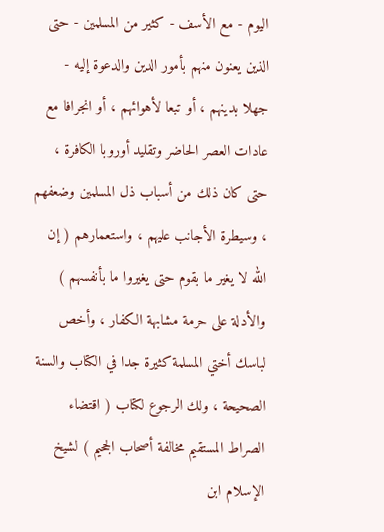اليوم - مع الأسف - كثير من المسلمين - حتى الذين يعنون منهم بأمور الدين والدعوة إليه - جهلا بدينهم ، أو تبعا لأهوائهم ، أو انجرافا مع عادات العصر الحاضر وتقليد أوروبا الكافرة ، حتى كان ذلك من أسباب ذل المسلمين وضعفهم ، وسيطرة الأجانب عليهم ، واستعمارهم ( إن الله لا يغير ما بقوم حتى يغيروا ما بأنفسهم )
والأدلة على حرمة مشابهة الكفار ، وأخص لباسك أختي المسلمة كثيرة جدا في الكتاب والسنة الصحيحة ، ولك الرجوع لكتاب ( اقتضاء الصراط المستقيم مخالفة أصحاب الجحيم ) لشيخ الإسلام ابن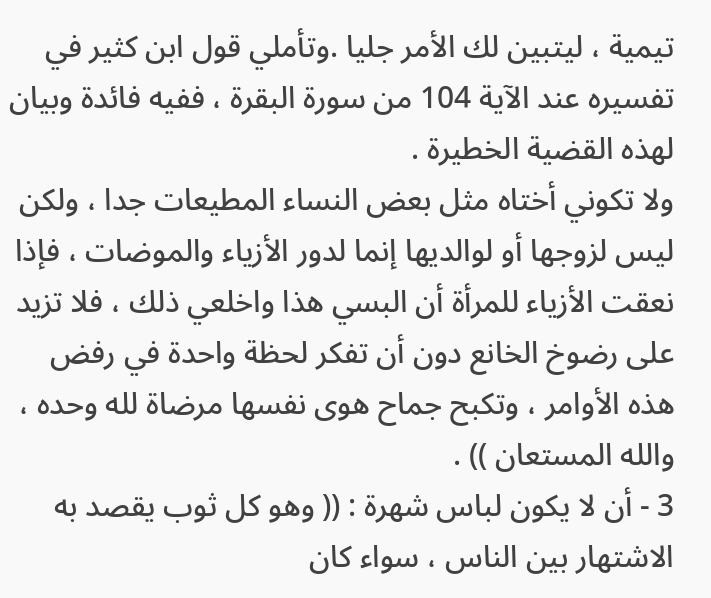تيمية ، ليتبين لك الأمر جليا .وتأملي قول ابن كثير في تفسيره عند الآية 104 من سورة البقرة ، ففيه فائدة وبيان لهذه القضية الخطيرة .
ولا تكوني أختاه مثل بعض النساء المطيعات جدا ، ولكن ليس لزوجها أو لوالديها إنما لدور الأزياء والموضات ، فإذا نعقت الأزياء للمرأة أن البسي هذا واخلعي ذلك ، فلا تزيد على رضوخ الخانع دون أن تفكر لحظة واحدة في رفض هذه الأوامر ، وتكبح جماح هوى نفسها مرضاة لله وحده ، والله المستعان )) .
3 - أن لا يكون لباس شهرة : (( وهو كل ثوب يقصد به الاشتهار بين الناس ، سواء كان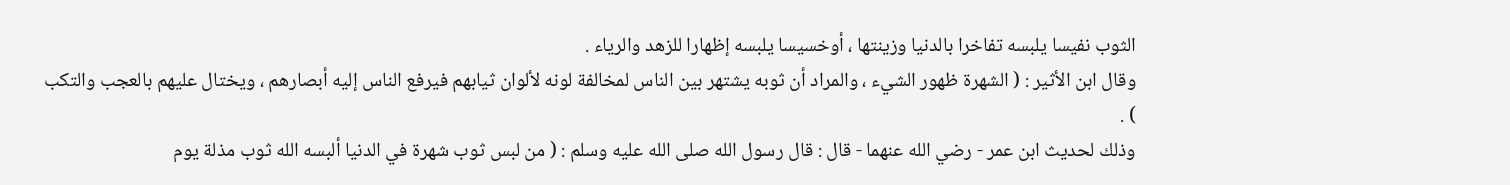الثوب نفيسا يلبسه تفاخرا بالدنيا وزينتها ، أوخسيسا يلبسه إظهارا للزهد والرياء .
وقال ابن الأثير : ( الشهرة ظهور الشيء ، والمراد أن ثوبه يشتهر بين الناس لمخالفة لونه لألوان ثيابهم فيرفع الناس إليه أبصارهم ، ويختال عليهم بالعجب والتكب ) .
وذلك لحديث ابن عمر - رضي الله عنهما - قال : قال رسول الله صلى الله عليه وسلم : ( من لبس ثوب شهرة في الدنيا ألبسه الله ثوب مذلة يوم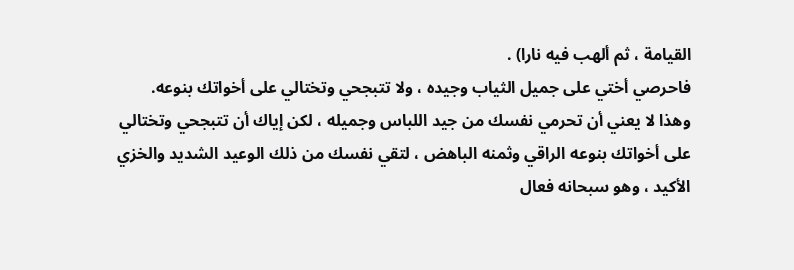القيامة ، ثم ألهب فيه نارا) .
فاحرصي أختي على جميل الثياب وجيده ، ولا تتبجحي وتختالي على أخواتك بنوعه.
وهذا لا يعني أن تحرمي نفسك من جيد اللباس وجميله ، لكن إياك أن تتبجحي وتختالي على أخواتك بنوعه الراقي وثمنه الباهض ، لتقي نفسك من ذلك الوعيد الشديد والخزي الأكيد ، وهو سبحانه فعال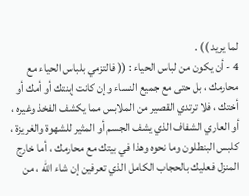لما يريد )) .
4 - أن يكون من لباس الحياء : (( فالتزمي بلباس الحياء مع محارمك ، بل حتى مع جميع النساء وإن كانت إبنتك أو أمك أو أختك ، فلا ترتدي القصير من الملابس مما يكشف الفخذ وغيره ، أو العاري الشفاف الذي يشف الجسم أو المثير للشهوة والغريزة ، كلبس البنطلون وما نحوه وهذا في بيتك مع محارمك ، أما خارج المنزل فعليك بالحجاب الكامل الذي تعرفين إن شاء الله ، من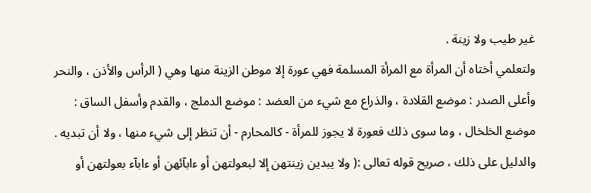غير طيب ولا زينة .
ولتعلمي أختاه أن المرأة مع المرأة المسلمة فهي عورة إلا موطن الزينة منها وهي ( الرأس والأذن ، والنحر وأعلى الصدر : موضع القلادة ، والذراع مع شيء من العضد : موضع الدملج ، والقدم وأسفل الساق : موضع الخلخال ، وما سوى ذلك فعورة لا يجوز للمرأة - كالمحارم - أن تنظر إلى شيء منها ، ولا أن تبديه .
والدليل على ذلك ، صريح قوله تعالى :( ولا يبدين زينتهن إلا لبعولتهن أو ءابآئهن أو ءابآء بعولتهن أو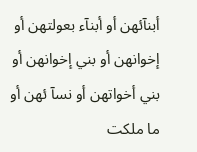أبنآئهن أو أبنآء بعولتهن أو إخوانهن أو بني إخوانهن أو بني أخواتهن أو نسآ ئهن أو ما ملكت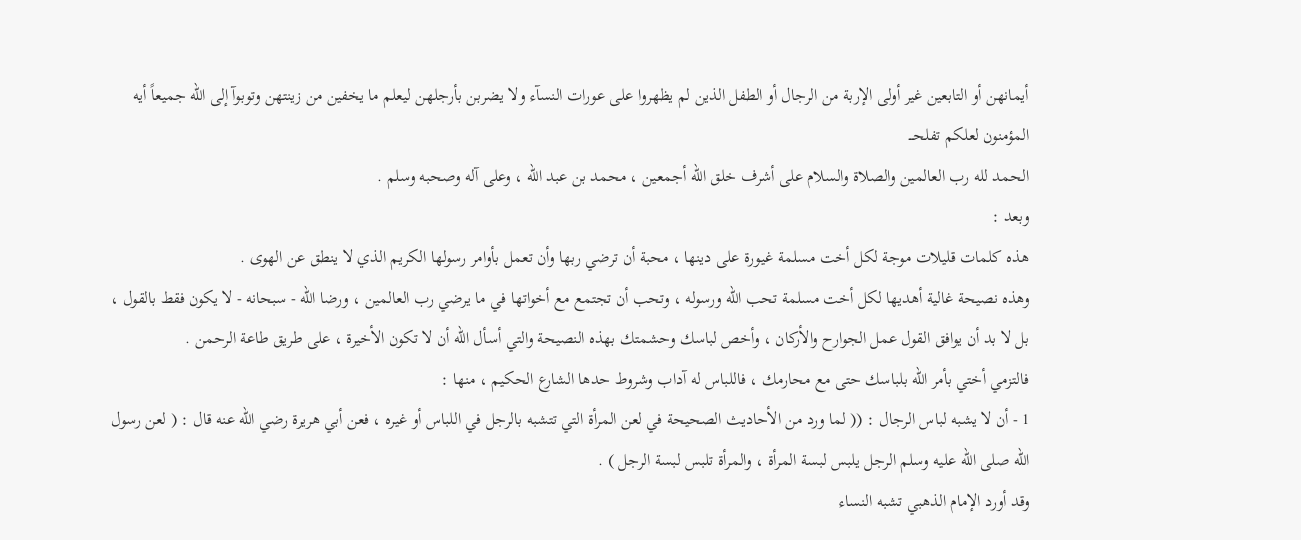أيمانهن أو التابعين غير أولى الإربة من الرجال أو الطفل الذين لم يظهروا على عورات النسآء ولا يضربن بأرجلهن ليعلم ما يخفين من زينتهن وتوبوآ إلى الله جميعاً أيه المؤمنون لعلكم تفلحـــ
الحمد لله رب العالمين والصلاة والسلام على أشرف خلق الله أجمعين ، محمد بن عبد الله ، وعلى آله وصحبه وسلم .
وبعد :
هذه كلمات قليلات موجة لكل أخت مسلمة غيورة على دينها ، محبة أن ترضي ربها وأن تعمل بأوامر رسولها الكريم الذي لا ينطق عن الهوى .
وهذه نصيحة غالية أهديها لكل أخت مسلمة تحب الله ورسوله ، وتحب أن تجتمع مع أخواتها في ما يرضي رب العالمين ، ورضا الله - سبحانه - لا يكون فقط بالقول ، بل لا بد أن يوافق القول عمل الجوارح والأركان ، وأخص لباسك وحشمتك بهذه النصيحة والتي أسأل الله أن لا تكون الأخيرة ، على طريق طاعة الرحمن .
فالتزمي أختي بأمر الله بلباسك حتى مع محارمك ، فاللباس له آداب وشروط حدها الشارع الحكيم ، منها :
1 - أن لا يشبه لباس الرجال : (( لما ورد من الأحاديث الصحيحة في لعن المرأة التي تتشبه بالرجل في اللباس أو غيره ، فعن أبي هريرة رضي الله عنه قال : ( لعن رسول الله صلى الله عليه وسلم الرجل يلبس لبسة المرأة ، والمرأة تلبس لبسة الرجل ) .
وقد أورد الإمام الذهبي تشبه النساء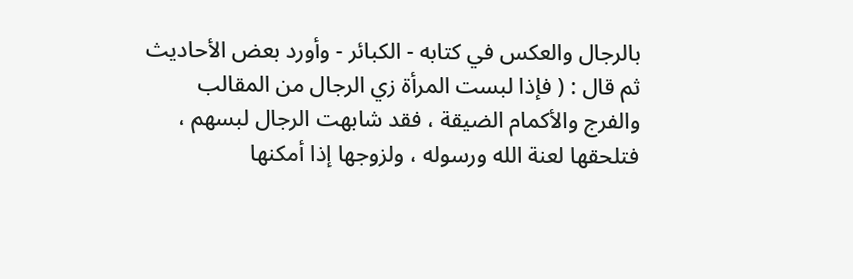بالرجال والعكس في كتابه - الكبائر - وأورد بعض الأحاديث ثم قال : ( فإذا لبست المرأة زي الرجال من المقالب والفرج والأكمام الضيقة ، فقد شابهت الرجال لبسهم ، فتلحقها لعنة الله ورسوله ، ولزوجها إذا أمكنها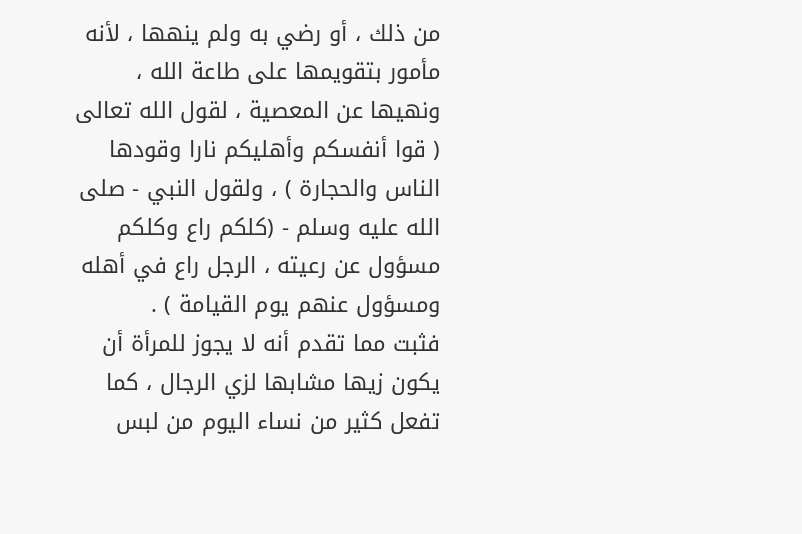من ذلك ، أو رضي به ولم ينهها ، لأنه مأمور بتقويمها على طاعة الله ، ونهيها عن المعصية ، لقول الله تعالى ( قوا أنفسكم وأهليكم نارا وقودها الناس والحجارة ) ، ولقول النبي - صلى الله عليه وسلم - (كلكم راع وكلكم مسؤول عن رعيته ، الرجل راع في أهله ومسؤول عنهم يوم القيامة ) .
فثبت مما تقدم أنه لا يجوز للمرأة أن يكون زيها مشابها لزي الرجال ، كما تفعل كثير من نساء اليوم من لبس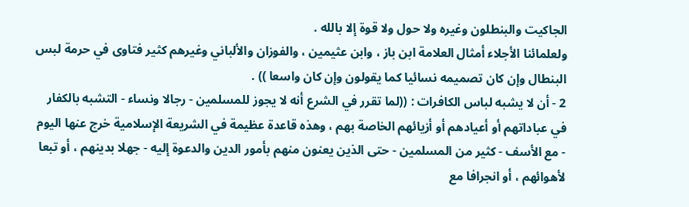الجاكيت والبنطلون وغيره ولا حول ولا قوة إلا بالله .
ولعلمائنا الأجلاء أمثال العلامة ابن باز ، وابن عثيمين ، والفوزان والألباني وغيرهم كثير فتاوى في حرمة لبس البنطال وإن كان تصميمه نسائيا كما يقولون وإن كان واسعا )) .
2 - أن لا يشبه لباس الكافرات : ((لما تقرر في الشرع أنه لا يجوز للمسلمين - رجالا ونساء - التشبه بالكفار في عباداتهم أو أعيادهم أو أزيائهم الخاصة بهم ، وهذه قاعدة عظيمة في الشريعة الإسلامية خرج عنها اليوم - مع الأسف - كثير من المسلمين - حتى الذين يعنون منهم بأمور الدين والدعوة إليه - جهلا بدينهم ، أو تبعا لأهوائهم ، أو انجرافا مع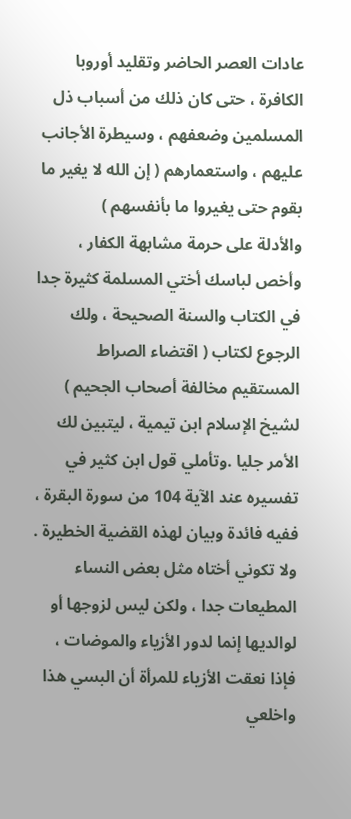عادات العصر الحاضر وتقليد أوروبا الكافرة ، حتى كان ذلك من أسباب ذل المسلمين وضعفهم ، وسيطرة الأجانب عليهم ، واستعمارهم ( إن الله لا يغير ما بقوم حتى يغيروا ما بأنفسهم )
والأدلة على حرمة مشابهة الكفار ، وأخص لباسك أختي المسلمة كثيرة جدا في الكتاب والسنة الصحيحة ، ولك الرجوع لكتاب ( اقتضاء الصراط المستقيم مخالفة أصحاب الجحيم ) لشيخ الإسلام ابن تيمية ، ليتبين لك الأمر جليا .وتأملي قول ابن كثير في تفسيره عند الآية 104 من سورة البقرة ، ففيه فائدة وبيان لهذه القضية الخطيرة .
ولا تكوني أختاه مثل بعض النساء المطيعات جدا ، ولكن ليس لزوجها أو لوالديها إنما لدور الأزياء والموضات ، فإذا نعقت الأزياء للمرأة أن البسي هذا واخلعي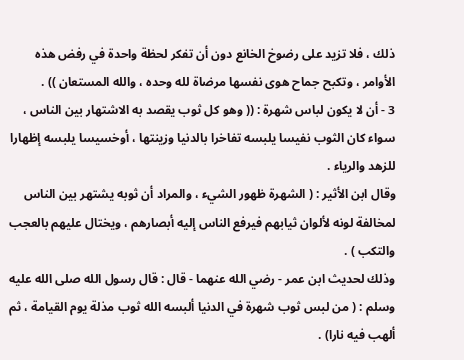ذلك ، فلا تزيد على رضوخ الخانع دون أن تفكر لحظة واحدة في رفض هذه الأوامر ، وتكبح جماح هوى نفسها مرضاة لله وحده ، والله المستعان )) .
3 - أن لا يكون لباس شهرة : (( وهو كل ثوب يقصد به الاشتهار بين الناس ، سواء كان الثوب نفيسا يلبسه تفاخرا بالدنيا وزينتها ، أوخسيسا يلبسه إظهارا للزهد والرياء .
وقال ابن الأثير : ( الشهرة ظهور الشيء ، والمراد أن ثوبه يشتهر بين الناس لمخالفة لونه لألوان ثيابهم فيرفع الناس إليه أبصارهم ، ويختال عليهم بالعجب والتكب ) .
وذلك لحديث ابن عمر - رضي الله عنهما - قال : قال رسول الله صلى الله عليه وسلم : ( من لبس ثوب شهرة في الدنيا ألبسه الله ثوب مذلة يوم القيامة ، ثم ألهب فيه نارا) .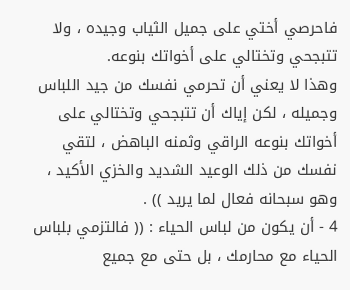فاحرصي أختي على جميل الثياب وجيده ، ولا تتبجحي وتختالي على أخواتك بنوعه.
وهذا لا يعني أن تحرمي نفسك من جيد اللباس وجميله ، لكن إياك أن تتبجحي وتختالي على أخواتك بنوعه الراقي وثمنه الباهض ، لتقي نفسك من ذلك الوعيد الشديد والخزي الأكيد ، وهو سبحانه فعال لما يريد )) .
4 - أن يكون من لباس الحياء : (( فالتزمي بلباس الحياء مع محارمك ، بل حتى مع جميع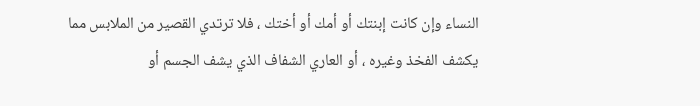النساء وإن كانت إبنتك أو أمك أو أختك ، فلا ترتدي القصير من الملابس مما يكشف الفخذ وغيره ، أو العاري الشفاف الذي يشف الجسم أو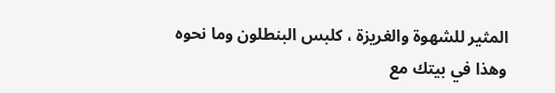المثير للشهوة والغريزة ، كلبس البنطلون وما نحوه وهذا في بيتك مع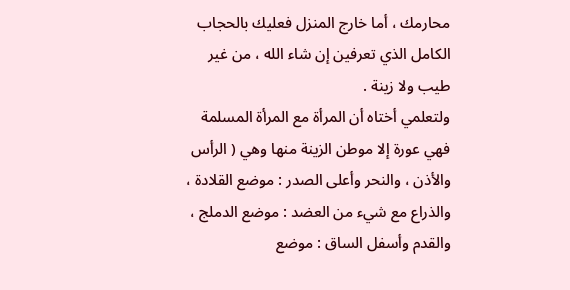محارمك ، أما خارج المنزل فعليك بالحجاب الكامل الذي تعرفين إن شاء الله ، من غير طيب ولا زينة .
ولتعلمي أختاه أن المرأة مع المرأة المسلمة فهي عورة إلا موطن الزينة منها وهي ( الرأس والأذن ، والنحر وأعلى الصدر : موضع القلادة ، والذراع مع شيء من العضد : موضع الدملج ، والقدم وأسفل الساق : موضع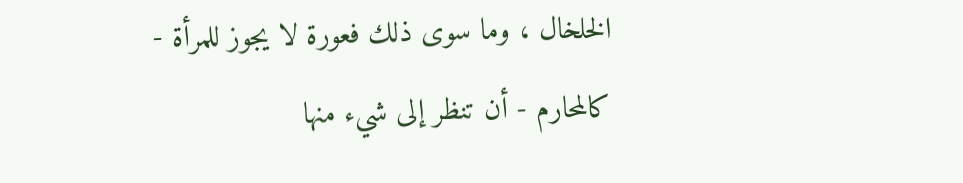الخلخال ، وما سوى ذلك فعورة لا يجوز للمرأة - كالمحارم - أن تنظر إلى شيء منها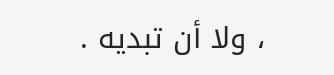، ولا أن تبديه .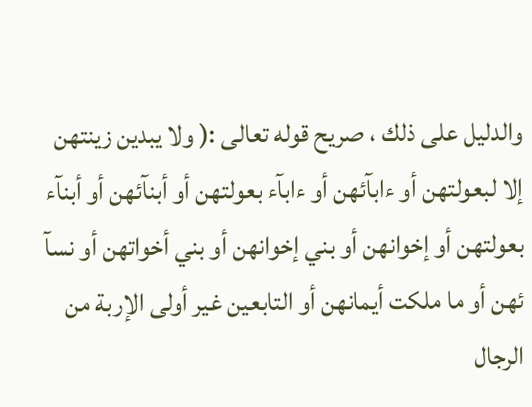والدليل على ذلك ، صريح قوله تعالى :( ولا يبدين زينتهن إلا لبعولتهن أو ءابآئهن أو ءابآء بعولتهن أو أبنآئهن أو أبنآء بعولتهن أو إخوانهن أو بني إخوانهن أو بني أخواتهن أو نسآ ئهن أو ما ملكت أيمانهن أو التابعين غير أولى الإربة من الرجال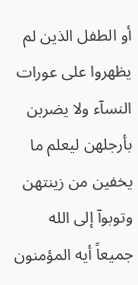أو الطفل الذين لم يظهروا على عورات النسآء ولا يضربن بأرجلهن ليعلم ما يخفين من زينتهن وتوبوآ إلى الله جميعاً أيه المؤمنون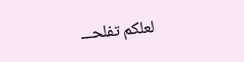لعلكم تفلحـــ